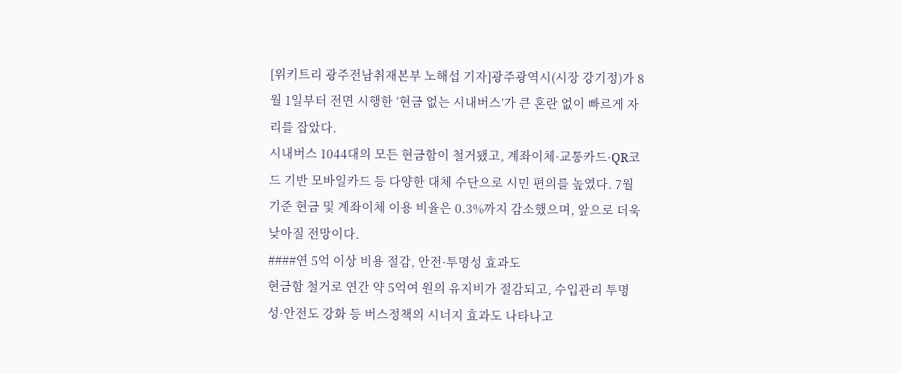[위키트리 광주전남취재본부 노해섭 기자]광주광역시(시장 강기정)가 8월 1일부터 전면 시행한 ‘현금 없는 시내버스’가 큰 혼란 없이 빠르게 자리를 잡았다.
시내버스 1044대의 모든 현금함이 철거됐고, 계좌이체·교통카드·QR코드 기반 모바일카드 등 다양한 대체 수단으로 시민 편의를 높였다. 7월 기준 현금 및 계좌이체 이용 비율은 0.3%까지 감소했으며, 앞으로 더욱 낮아질 전망이다.
####연 5억 이상 비용 절감, 안전·투명성 효과도
현금함 철거로 연간 약 5억여 원의 유지비가 절감되고, 수입관리 투명성·안전도 강화 등 버스정책의 시너지 효과도 나타나고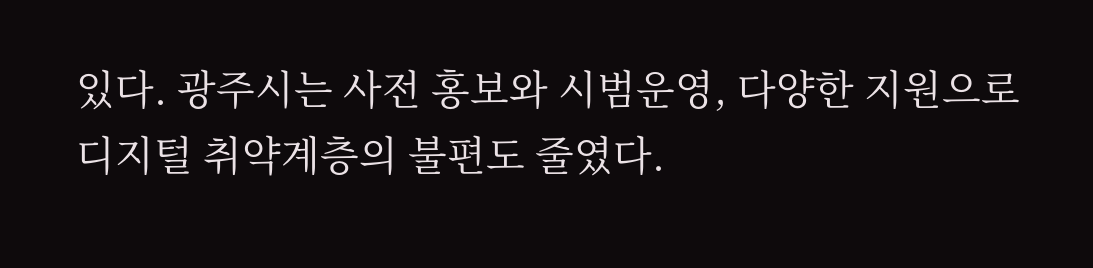있다. 광주시는 사전 홍보와 시범운영, 다양한 지원으로 디지털 취약계층의 불편도 줄였다.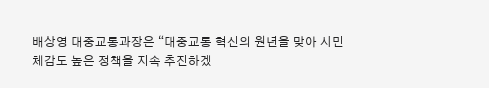배상영 대중교통과장은 “대중교통 혁신의 원년을 맞아 시민 체감도 높은 정책을 지속 추진하겠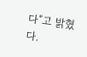다”고 밝혔다.